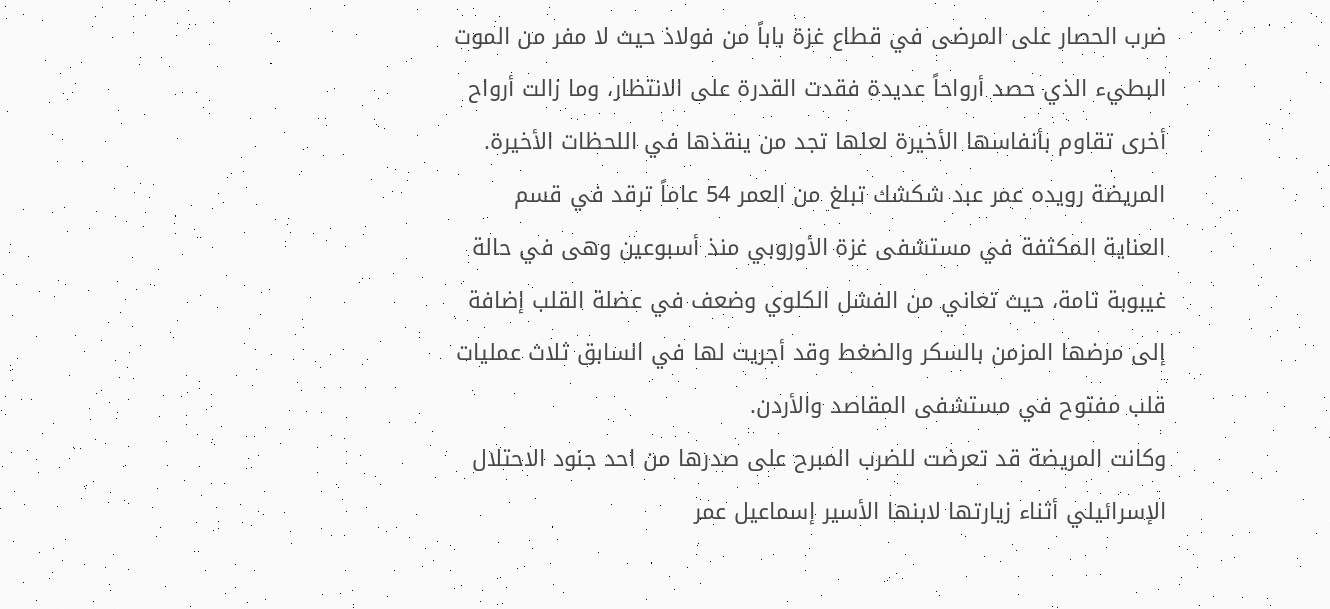ضرب الحصار على المرضى في قطاع غزة باباً من فولاذ حيث لا مفر من الموت البطيء الذي حصد أرواحاً عديدة فقدت القدرة على الانتظار، وما زالت أرواح أخرى تقاوم بأنفاسها الأخيرة لعلها تجد من ينقذها في اللحظات الأخيرة.
المريضة رويده عمر عبد شكشك تبلغ من العمر 54 عاماً ترقد في قسم العناية المكثفة في مستشفى غزة الأوروبي منذ أسبوعين وهى في حالة غيبوبة تامة، حيث تعاني من الفشل الكلوي وضعف في عضلة القلب إضافة إلى مرضها المزمن بالسكر والضغط وقد أجريت لها في السابق ثلاث عمليات قلب مفتوح في مستشفى المقاصد والأردن.
وكانت المريضة قد تعرضت للضرب المبرح على صدرها من احد جنود الاحتلال الإسرائيلي أثناء زيارتها لابنها الأسير إسماعيل عمر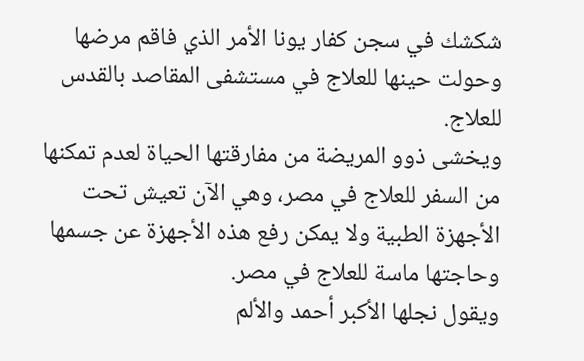شكشك في سجن كفار يونا الأمر الذي فاقم مرضها وحولت حينها للعلاج في مستشفى المقاصد بالقدس للعلاج.
ويخشى ذوو المريضة من مفارقتها الحياة لعدم تمكنها من السفر للعلاج في مصر، وهي الآن تعيش تحت الأجهزة الطبية ولا يمكن رفع هذه الأجهزة عن جسمها وحاجتها ماسة للعلاج في مصر.
ويقول نجلها الأكبر أحمد والألم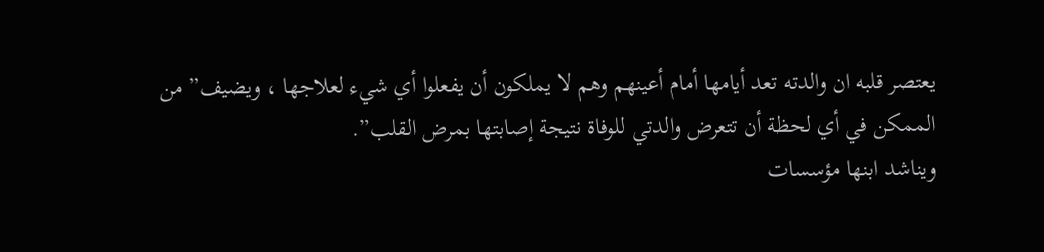يعتصر قلبه ان والدته تعد أيامها أمام أعينهم وهم لا يملكون أن يفعلوا أي شيء لعلاجها ، ويضيف” من الممكن في أي لحظة أن تتعرض والدتي للوفاة نتيجة إصابتها بمرض القلب”.
ويناشد ابنها مؤسسات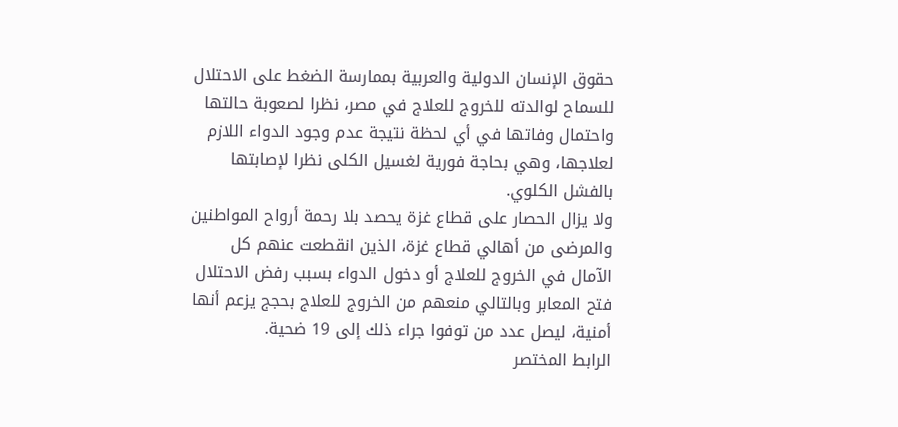حقوق الإنسان الدولية والعربية بممارسة الضغط على الاحتلال للسماح لوالدته للخروج للعلاج في مصر، نظرا لصعوبة حالتها واحتمال وفاتها في أي لحظة نتيجة عدم وجود الدواء اللازم لعلاجها، وهي بحاجة فورية لغسيل الكلى نظرا لإصابتها بالفشل الكلوي.
ولا يزال الحصار على قطاع غزة يحصد بلا رحمة أرواح المواطنين والمرضى من أهالي قطاع غزة، الذين انقطعت عنهم كل الآمال في الخروج للعلاج أو دخول الدواء بسبب رفض الاحتلال فتح المعابر وبالتالي منعهم من الخروج للعلاج بحجج يزعم أنها أمنية، ليصل عدد من توفوا جراء ذلك إلى 19 ضحية.
الرابط المختصر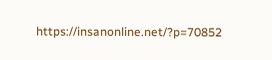https://insanonline.net/?p=70852